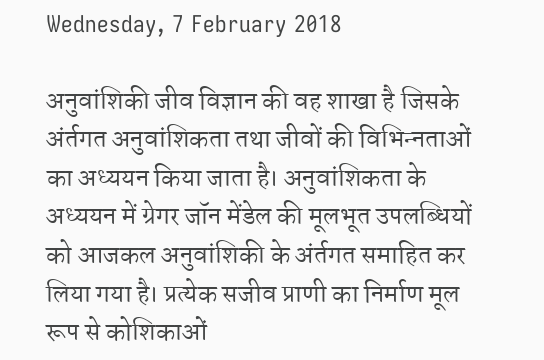Wednesday, 7 February 2018

अनुवांशिकी जीव विज्ञान की वह शाखा है जिसके अंर्तगत अनुवांशिकता तथा जीवों की वि‍भिन्‍नताओं का अध्‍ययन किया जाता है। अनुवांशिकता के अध्‍ययन में ग्रेगर जॉन मेंडेल की मूलभूत उपलब्‍धियों को आजकल अनुवांशिकी के अंर्तगत समाहित कर लिया गया है। प्रत्‍येक सजीव प्राणी का निर्माण मूल रूप से कोशिकाओं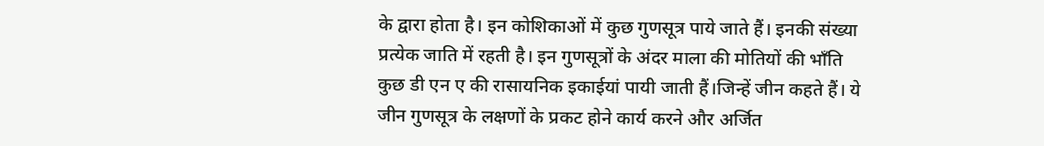के द्वारा होता है। इन कोशिकाओं में कुछ गुणसूत्र पाये जाते हैं। इनकी संख्‍या प्रत्‍येक जाति में रहती है। इन गुणसूत्रों के अंदर माला की मोतियों की भॉंति कुछ डी एन ए की रासायनिक इकाईयां पायी जाती हैं।जिन्‍हें जीन कहते हैं। ये जीन गुणसूत्र के लक्षणों के प्रकट होने कार्य करने और अर्जित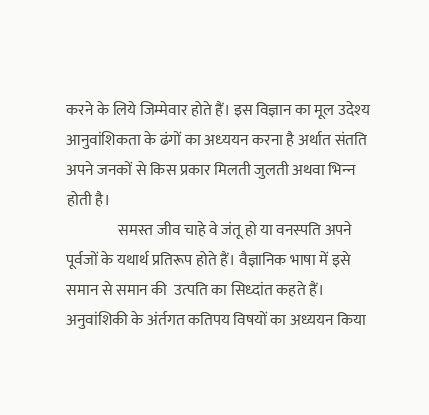करने के लिये जिम्‍मेवार होते हैं। इस विज्ञान का मूल उदेश्‍य आनुवांशिकता के ढंगों का अध्‍ययन करना है अर्थात सं‍तति अपने जनकों से किस प्रकार मिलती जुलती अथवा भिन्‍न होती है।
                 समस्‍त जीव चाहे वे जंतू हो या वनस्‍पत‍ि अपने पूर्वजों के यथार्थ प्रतिरूप होते हैं। वैज्ञानिक भाषा में इसे समान से समान की  उत्‍पति का सिध्‍दांत कहते हैं। अनुवांशिकी के अंर्तगत कतिपय विषयों का अध्‍ययन किया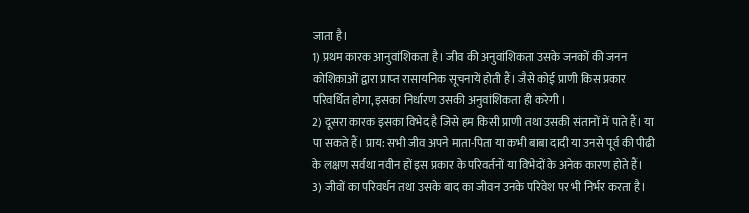जाता है।
1) प्रथम कारक आनुवांशिकता है। जीव की अनुवांशिकता उसके जनकों की जनन कोशिकाओं द्वारा प्राप्‍त रासायनिक सूचनायें होती हैं। जैसे कोई प्राणी किस प्रकार परिवर्धित होगा, इसका निर्धारण उसकी अनुवांशिकता ही करेगी ।
2) दूसरा कारक इसका विभेद है जिसे हम किसी प्राणी तथा उसकी संतानों में पाते हैं। या पा सकते हैं। प्राय: सभी जीव अपने माता-पिता या कभी बाबा दादी या उनसे पूर्व की पीढी के लक्षण सर्वथा नवीन हों इस प्रकार के परिवर्तनों या विभेदों के अनेक कारण होते हैं।
3) जीवों का परिवर्धन तथा उसके बाद का जीवन उनके परिवेश पर भी निर्भर करता है।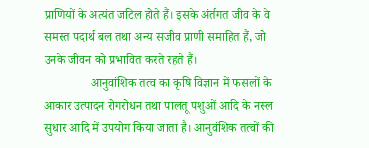प्र‍ाणियों के अत्‍यंत जटिल होते हैं। इसके अंर्तगत जीव के वे समस्‍त पदार्थ बल तथा अन्‍य सजीव प्राणी समाहित हैं, जो उनके जीवन को प्रभावित करते रहते हैं।
               आनुवांशिक तत्‍व का कृषि विज्ञान में फसलों के आकार उत्‍पादन रोगरोधन तथा पालतू पशुओं आदि के नस्‍ल सुधार आदि में उपयोग किया जाता है। आनुवंशिक तत्‍वों की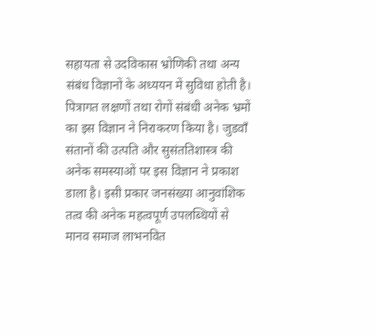सहायता से उदविकास भ्रोणिकी तथा अन्‍य संबं‍ध विज्ञानों के अध्‍ययन में सुविधा होती है। पित्रागत लक्षणों तथा रोगों संबंधी अनेक भ्रमों का इस विज्ञान ने निराकरण किया है। जुडवाँ संतानों की उत्‍पति और सुसं‍ततिशास्‍त्र की अनेक समस्‍याओं पर इस विज्ञान ने प्रकाश डाला है। इसी प्रकार जनसंख्‍या आनुवांशिक तत्‍व की अनेक महत्‍वपूर्ण उपलब्‍धियों से मानव समाज लाभनवित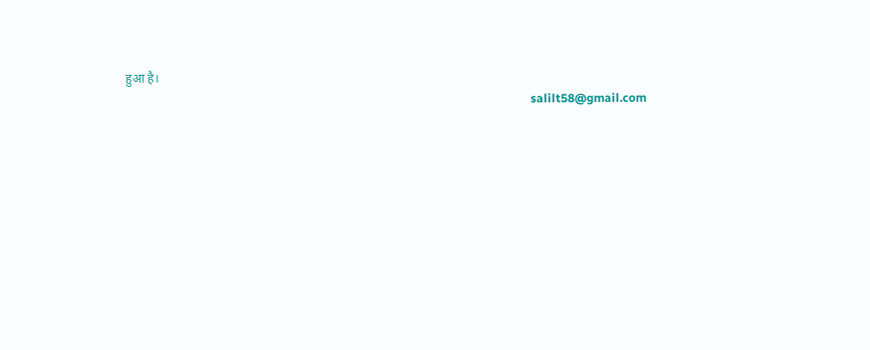हुआ है।
                                                                                                                                       salilt58@gmail.com